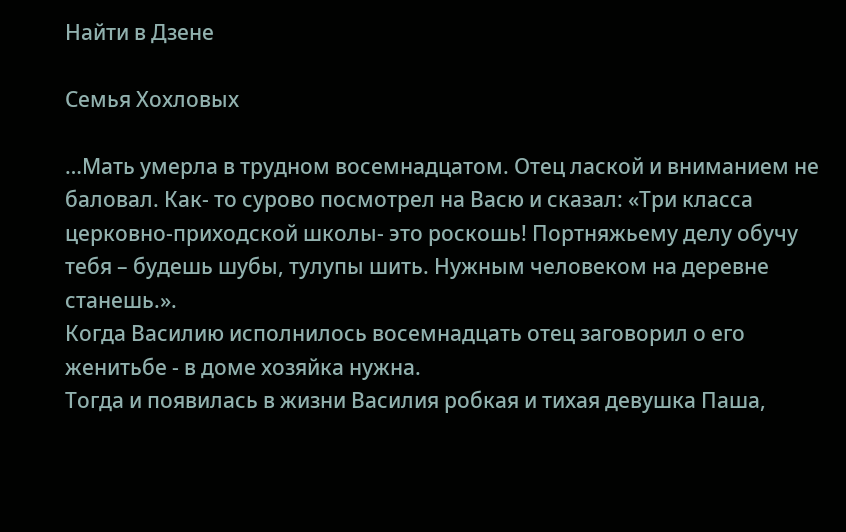Найти в Дзене

Семья Хохловых

…Мать умерла в трудном восемнадцатом. Отец лаской и вниманием не баловал. Как- то сурово посмотрел на Васю и сказал: «Три класса церковно-приходской школы- это роскошь! Портняжьему делу обучу тебя – будешь шубы, тулупы шить. Нужным человеком на деревне станешь.».
Когда Василию исполнилось восемнадцать отец заговорил о его женитьбе - в доме хозяйка нужна.
Тогда и появилась в жизни Василия робкая и тихая девушка Паша,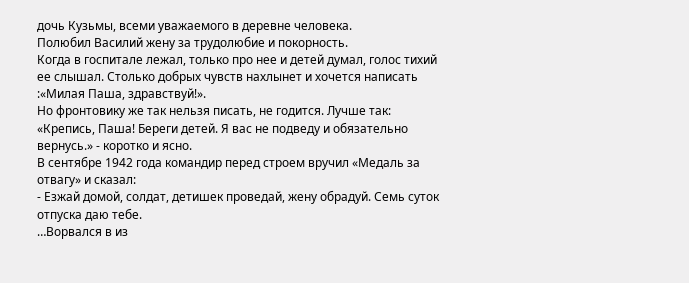дочь Кузьмы, всеми уважаемого в деревне человека.
Полюбил Василий жену за трудолюбие и покорность.
Когда в госпитале лежал, только про нее и детей думал, голос тихий ее слышал. Столько добрых чувств нахлынет и хочется написать :«Милая Паша, здравствуй!».
Но фронтовику же так нельзя писать, не годится. Лучше так: «Крепись, Паша! Береги детей. Я вас не подведу и обязательно вернусь.» - коротко и ясно.
В сентябре 1942 года командир перед строем вручил «Медаль за отвагу» и сказал:
- Езжай домой, солдат, детишек проведай, жену обрадуй. Семь суток отпуска даю тебе.
…Ворвался в из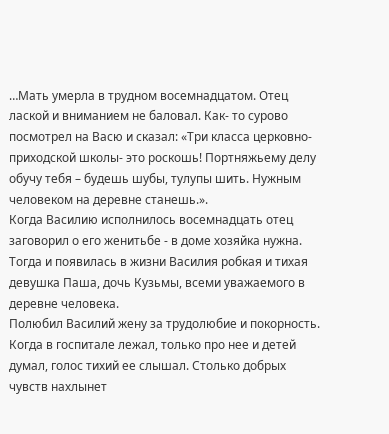…Мать умерла в трудном восемнадцатом. Отец лаской и вниманием не баловал. Как- то сурово посмотрел на Васю и сказал: «Три класса церковно-приходской школы- это роскошь! Портняжьему делу обучу тебя – будешь шубы, тулупы шить. Нужным человеком на деревне станешь.».
Когда Василию исполнилось восемнадцать отец заговорил о его женитьбе - в доме хозяйка нужна.
Тогда и появилась в жизни Василия робкая и тихая девушка Паша, дочь Кузьмы, всеми уважаемого в деревне человека.
Полюбил Василий жену за трудолюбие и покорность.
Когда в госпитале лежал, только про нее и детей думал, голос тихий ее слышал. Столько добрых чувств нахлынет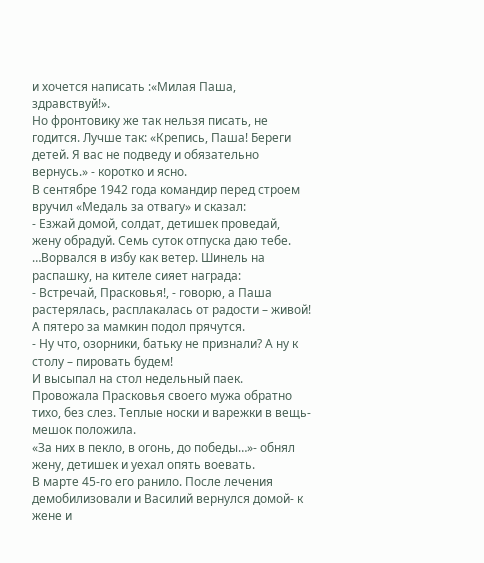и хочется написать :«Милая Паша, здравствуй!».
Но фронтовику же так нельзя писать, не годится. Лучше так: «Крепись, Паша! Береги детей. Я вас не подведу и обязательно вернусь.» - коротко и ясно.
В сентябре 1942 года командир перед строем вручил «Медаль за отвагу» и сказал:
- Езжай домой, солдат, детишек проведай, жену обрадуй. Семь суток отпуска даю тебе.
…Ворвался в избу как ветер. Шинель на распашку, на кителе сияет награда:
- Встречай, Прасковья!, - говорю, а Паша растерялась, расплакалась от радости – живой!
А пятеро за мамкин подол прячутся.
- Ну что, озорники, батьку не признали? А ну к столу – пировать будем!
И высыпал на стол недельный паек.
Провожала Прасковья своего мужа обратно тихо, без слез. Теплые носки и варежки в вещь-мешок положила.
«За них в пекло, в огонь, до победы…»- обнял жену, детишек и уехал опять воевать.
В марте 45-го его ранило. После лечения демобилизовали и Василий вернулся домой- к жене и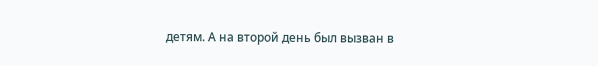детям. А на второй день был вызван в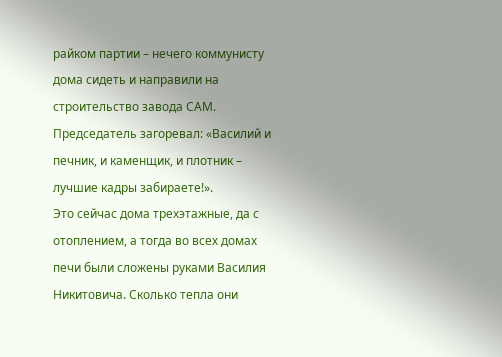райком партии – нечего коммунисту дома сидеть и направили на строительство завода САМ.
Председатель загоревал: «Василий и печник, и каменщик, и плотник – лучшие кадры забираете!».
Это сейчас дома трехэтажные, да с отоплением, а тогда во всех домах печи были сложены руками Василия Никитовича. Сколько тепла они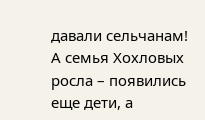давали сельчанам!
А семья Хохловых росла – появились еще дети, а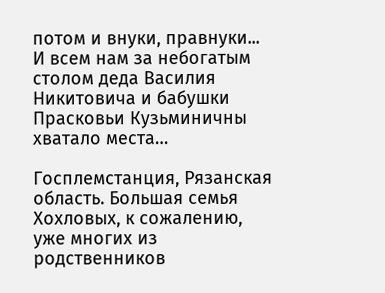потом и внуки, правнуки...
И всем нам за небогатым столом деда Василия Никитовича и бабушки Прасковьи Кузьминичны хватало места…

Госплемстанция, Рязанская область. Большая семья Хохловых, к сожалению, уже многих из родственников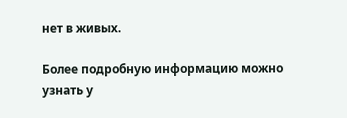нет в живых.

Более подробную информацию можно узнать у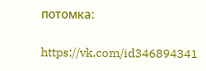потомка:

https://vk.com/id346894341